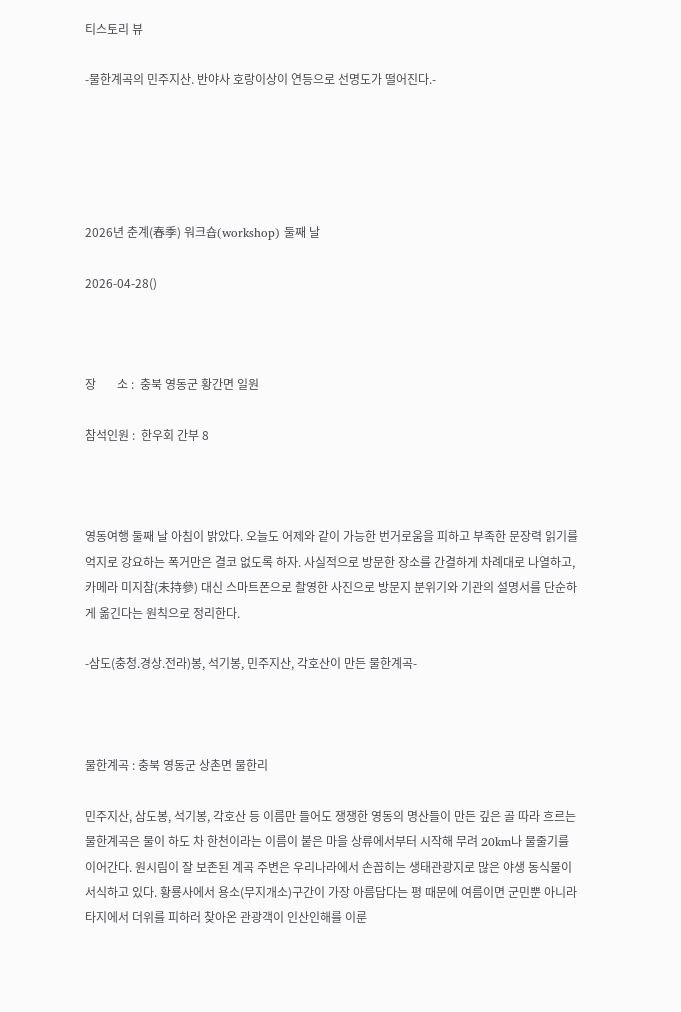티스토리 뷰

-물한계곡의 민주지산. 반야사 호랑이상이 연등으로 선명도가 떨어진다.-





2026년 춘계(春季) 워크숍(workshop) 둘째 날

2026-04-28()



장       소 :  충북 영동군 황간면 일원

참석인원 :  한우회 간부 8



영동여행 둘째 날 아침이 밝았다. 오늘도 어제와 같이 가능한 번거로움을 피하고 부족한 문장력 읽기를 억지로 강요하는 폭거만은 결코 없도록 하자. 사실적으로 방문한 장소를 간결하게 차례대로 나열하고, 카메라 미지참(未持參) 대신 스마트폰으로 촬영한 사진으로 방문지 분위기와 기관의 설명서를 단순하게 옮긴다는 원칙으로 정리한다.

-삼도(충청.경상.전라)봉, 석기봉, 민주지산, 각호산이 만든 물한계곡-



물한계곡 : 충북 영동군 상촌면 물한리

민주지산, 삼도봉, 석기봉, 각호산 등 이름만 들어도 쟁쟁한 영동의 명산들이 만든 깊은 골 따라 흐르는 물한계곡은 물이 하도 차 한천이라는 이름이 붙은 마을 상류에서부터 시작해 무려 20km나 물줄기를 이어간다. 원시림이 잘 보존된 계곡 주변은 우리나라에서 손꼽히는 생태관광지로 많은 야생 동식물이 서식하고 있다. 황룡사에서 용소(무지개소)구간이 가장 아름답다는 평 때문에 여름이면 군민뿐 아니라 타지에서 더위를 피하러 찾아온 관광객이 인산인해를 이룬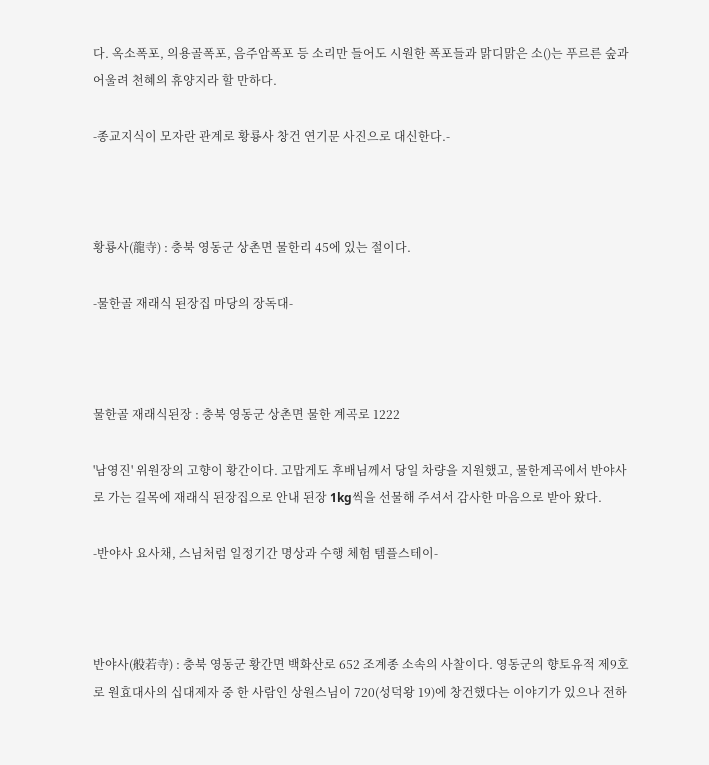다. 옥소폭포, 의용골폭포, 음주암폭포 등 소리만 들어도 시원한 폭포들과 맑디맑은 소()는 푸르른 숲과 어울려 천혜의 휴양지라 할 만하다.

-종교지식이 모자란 관계로 황룡사 창건 연기문 사진으로 대신한다.-



황룡사(龍寺) : 충북 영동군 상촌면 물한리 45에 있는 절이다.

-물한골 재래식 된장집 마당의 장독대-



물한골 재래식된장 : 충북 영동군 상촌면 물한 계곡로 1222

'남영진' 위원장의 고향이 황간이다. 고맙게도 후배님께서 당일 차량을 지원했고, 물한계곡에서 반야사로 가는 길목에 재래식 된장집으로 안내 된장 1kg씩을 선물해 주셔서 감사한 마음으로 받아 왔다.

-반야사 요사채, 스님처럼 일정기간 명상과 수행 체험 템플스테이-



반야사(般若寺) : 충북 영동군 황간면 백화산로 652 조계종 소속의 사찰이다. 영동군의 향토유적 제9호로 원효대사의 십대제자 중 한 사람인 상원스님이 720(성덕왕 19)에 창건했다는 이야기가 있으나 전하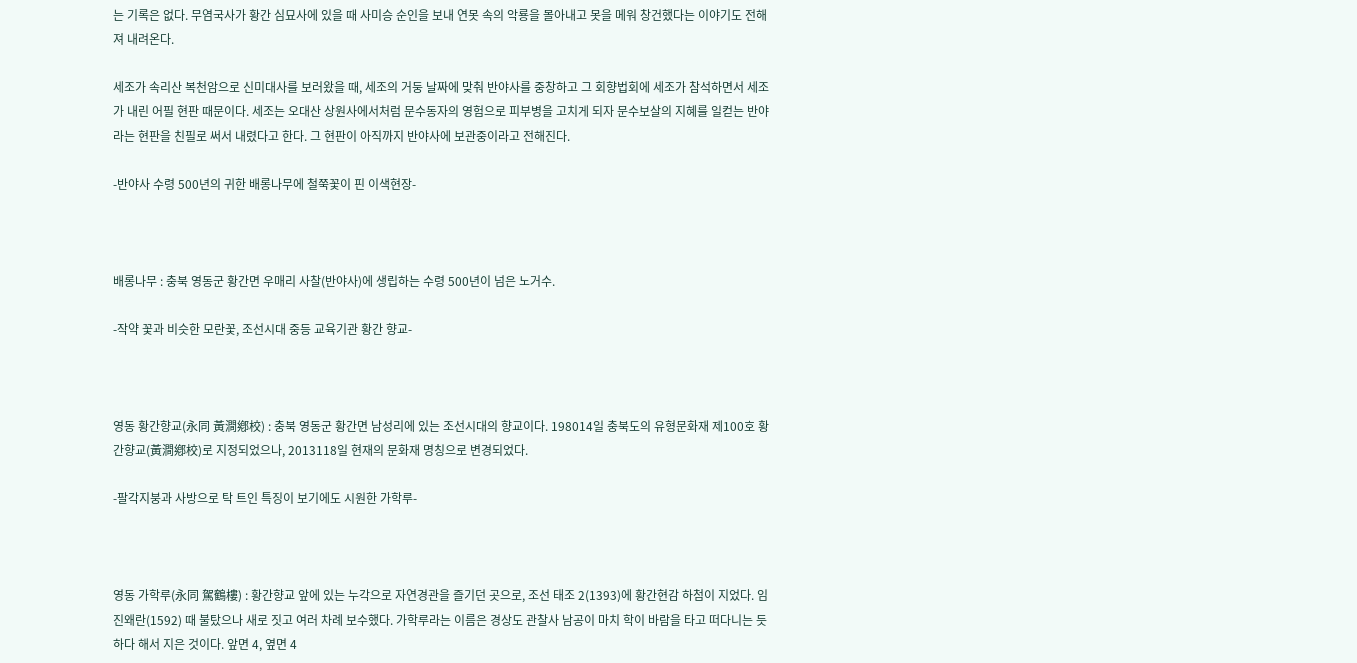는 기록은 없다. 무염국사가 황간 심묘사에 있을 때 사미승 순인을 보내 연못 속의 악룡을 몰아내고 못을 메워 창건했다는 이야기도 전해져 내려온다.

세조가 속리산 복천암으로 신미대사를 보러왔을 때, 세조의 거둥 날짜에 맞춰 반야사를 중창하고 그 회향법회에 세조가 참석하면서 세조가 내린 어필 현판 때문이다. 세조는 오대산 상원사에서처럼 문수동자의 영험으로 피부병을 고치게 되자 문수보살의 지혜를 일컫는 반야라는 현판을 친필로 써서 내렸다고 한다. 그 현판이 아직까지 반야사에 보관중이라고 전해진다.

-반야사 수령 500년의 귀한 배롱나무에 철쭉꽃이 핀 이색현장-



배롱나무 : 충북 영동군 황간면 우매리 사찰(반야사)에 생립하는 수령 500년이 넘은 노거수.

-작약 꽃과 비슷한 모란꽃, 조선시대 중등 교육기관 황간 향교-



영동 황간향교(永同 黃澗鄕校) : 충북 영동군 황간면 남성리에 있는 조선시대의 향교이다. 198014일 충북도의 유형문화재 제100호 황간향교(黃澗鄕校)로 지정되었으나, 2013118일 현재의 문화재 명칭으로 변경되었다.

-팔각지붕과 사방으로 탁 트인 특징이 보기에도 시원한 가학루-



영동 가학루(永同 駕鶴樓) : 황간향교 앞에 있는 누각으로 자연경관을 즐기던 곳으로, 조선 태조 2(1393)에 황간현감 하첨이 지었다. 임진왜란(1592) 때 불탔으나 새로 짓고 여러 차례 보수했다. 가학루라는 이름은 경상도 관찰사 남공이 마치 학이 바람을 타고 떠다니는 듯 하다 해서 지은 것이다. 앞면 4, 옆면 4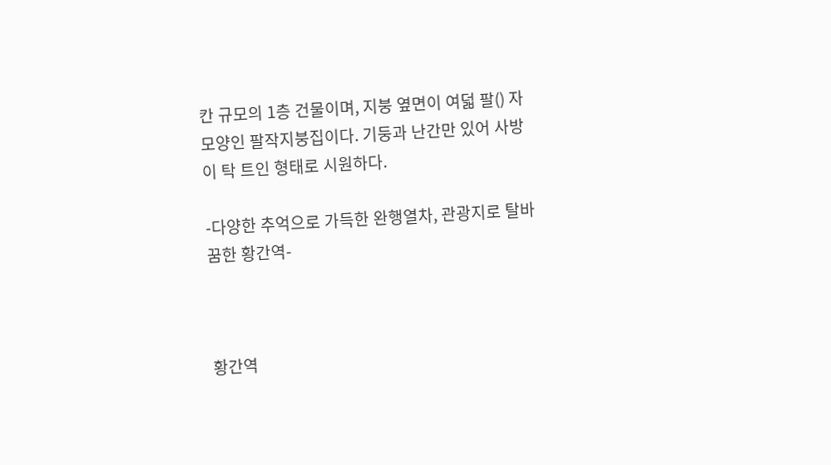칸 규모의 1층 건물이며, 지붕 옆면이 여덟 팔() 자 모양인 팔작지붕집이다. 기둥과 난간만 있어 사방이 탁 트인 형태로 시원하다.

-다양한 추억으로 가득한 완행열차, 관광지로 탈바꿈한 황간역-



황간역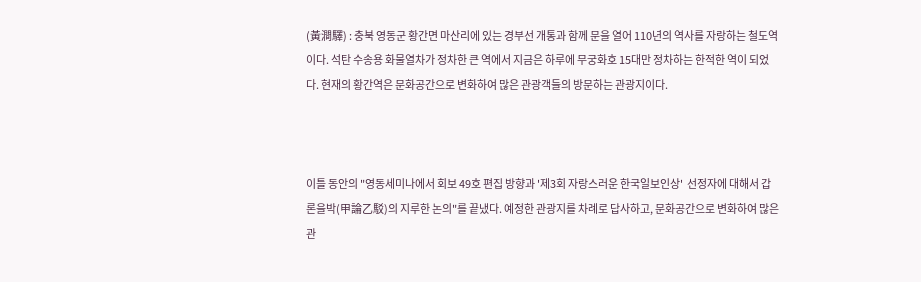(黃澗驛) : 충북 영동군 황간면 마산리에 있는 경부선 개통과 함께 문을 열어 110년의 역사를 자랑하는 철도역이다. 석탄 수송용 화물열차가 정차한 큰 역에서 지금은 하루에 무궁화호 15대만 정차하는 한적한 역이 되었다. 현재의 황간역은 문화공간으로 변화하여 많은 관광객들의 방문하는 관광지이다.



이틀 동안의 "영동세미나에서 회보 49호 편집 방향과 '제3회 자랑스러운 한국일보인상'  선정자에 대해서 갑론을박(甲論乙駁)의 지루한 논의"를 끝냈다. 예정한 관광지를 차례로 답사하고, 문화공간으로 변화하여 많은 관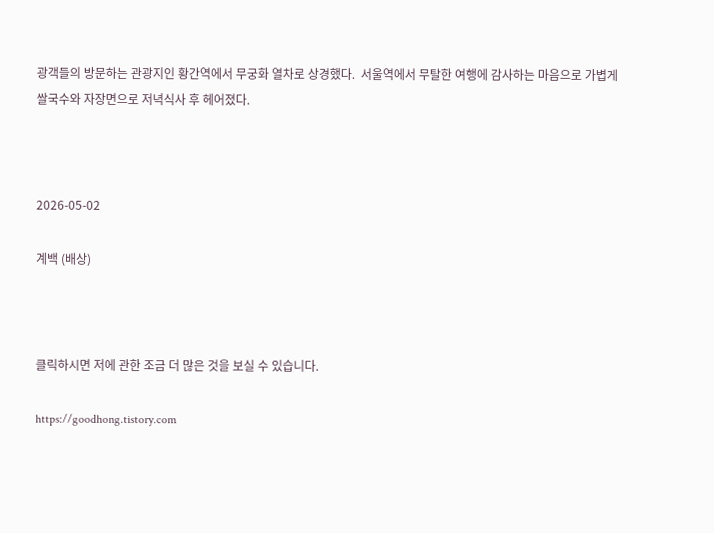광객들의 방문하는 관광지인 황간역에서 무궁화 열차로 상경했다.  서울역에서 무탈한 여행에 감사하는 마음으로 가볍게 쌀국수와 자장면으로 저녁식사 후 헤어졌다.



2026-05-02

계백 (배상)



클릭하시면 저에 관한 조금 더 많은 것을 보실 수 있습니다.

https://goodhong.tistory.com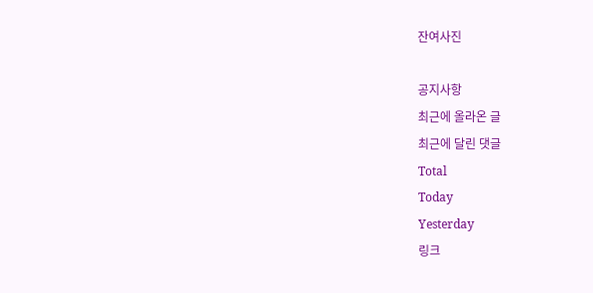잔여사진

공지사항
최근에 올라온 글
최근에 달린 댓글
Total
Today
Yesterday
링크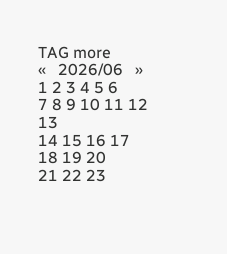TAG more
«   2026/06   »
1 2 3 4 5 6
7 8 9 10 11 12 13
14 15 16 17 18 19 20
21 22 23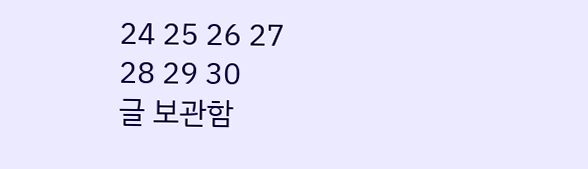24 25 26 27
28 29 30
글 보관함